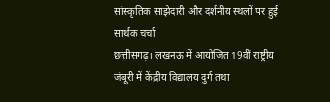सांस्कृतिक साझेदारी और दर्शनीय स्थलों पर हुई सार्थक चर्चा
छत्तीसगढ़। लखनऊ में आयोजित 19वीं राष्ट्रीय जंबूरी में केंद्रीय विद्यालय दुर्ग तथा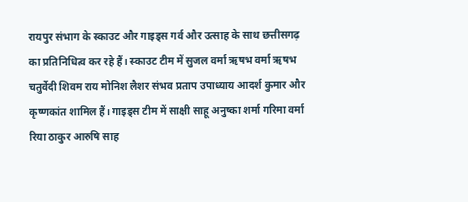रायपुर संभाग के स्काउट और गाइड्स गर्व और उत्साह के साथ छत्तीसगढ़ का प्रतिनिधित्व कर रहे हैं। स्काउट टीम में सुजल वर्मा ऋषभ वर्मा ऋषभ चतुर्वेदी शिवम राय मोनिश लैशर संभव प्रताप उपाध्याय आदर्श कुमार और कृष्णकांत शामिल हैं। गाइड्स टीम में साक्षी साहू अनुष्का शर्मा गरिमा वर्मा रिया ठाकुर आरुषि साह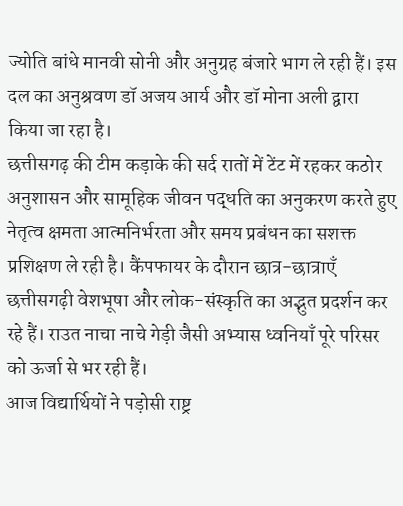ज्योति बांधे मानवी सोनी और अनुग्रह बंजारे भाग ले रही हैं। इस दल का अनुश्रवण डॉ अजय आर्य और डॉ मोना अली द्वारा किया जा रहा है।
छत्तीसगढ़ की टीम कड़ाके की सर्द रातों में टेंट में रहकर कठोर अनुशासन और सामूहिक जीवन पद्धति का अनुकरण करते हुए नेतृत्व क्षमता आत्मनिर्भरता और समय प्रबंधन का सशक्त प्रशिक्षण ले रही है। कैंपफायर के दौरान छात्र-छात्राएँ छत्तीसगढ़ी वेशभूषा और लोक-संस्कृति का अद्भुत प्रदर्शन कर रहे हैं। राउत नाचा नाचे गेड़ी जैसी अभ्यास ध्वनियाँ पूरे परिसर को ऊर्जा से भर रही हैं।
आज विद्यार्थियों ने पड़ोसी राष्ट्र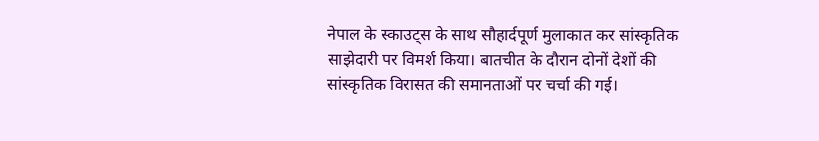नेपाल के स्काउट्स के साथ सौहार्दपूर्ण मुलाकात कर सांस्कृतिक साझेदारी पर विमर्श किया। बातचीत के दौरान दोनों देशों की सांस्कृतिक विरासत की समानताओं पर चर्चा की गई।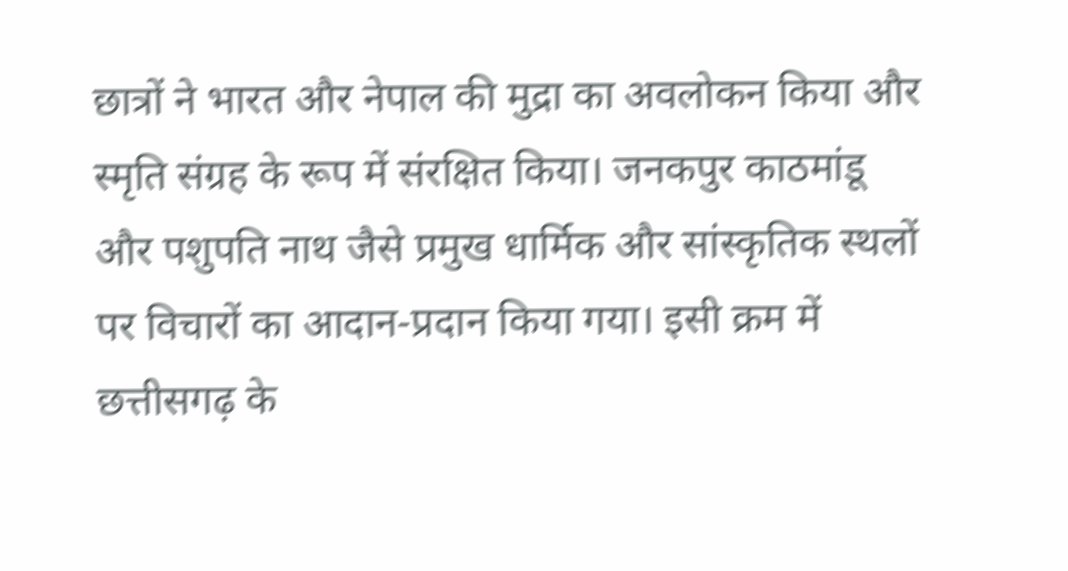छात्रों ने भारत और नेपाल की मुद्रा का अवलोकन किया और स्मृति संग्रह के रूप में संरक्षित किया। जनकपुर काठमांडू और पशुपति नाथ जैसे प्रमुख धार्मिक और सांस्कृतिक स्थलों पर विचारों का आदान-प्रदान किया गया। इसी क्रम में छत्तीसगढ़ के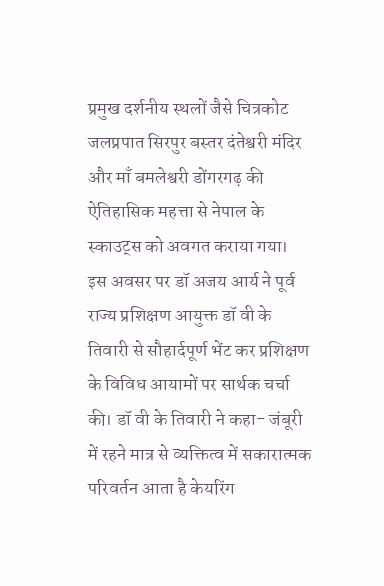प्रमुख दर्शनीय स्थलों जैसे चित्रकोट जलप्रपात सिरपुर बस्तर दंतेश्वरी मंदिर और माँ बमलेश्वरी डोंगरगढ़ की ऐतिहासिक महत्ता से नेपाल के स्काउट्स को अवगत कराया गया।
इस अवसर पर डॉ अजय आर्य ने पूर्व राज्य प्रशिक्षण आयुक्त डॉ वी के तिवारी से सौहार्दपूर्ण भेंट कर प्रशिक्षण के विविध आयामों पर सार्थक चर्चा की। डॉ वी के तिवारी ने कहा- जंबूरी में रहने मात्र से व्यक्तित्व में सकारात्मक परिवर्तन आता है केयरिंग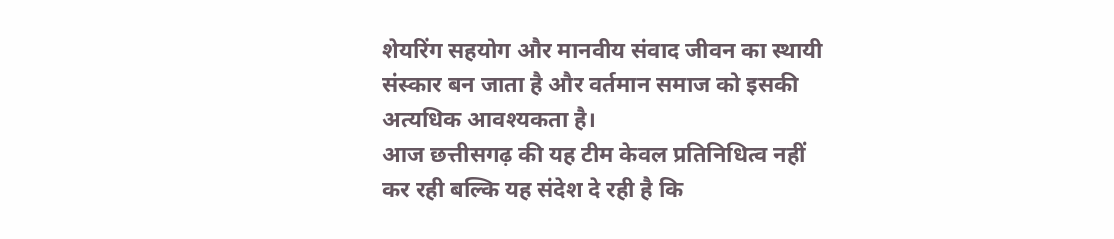शेयरिंग सहयोग और मानवीय संवाद जीवन का स्थायी संस्कार बन जाता है और वर्तमान समाज को इसकी अत्यधिक आवश्यकता है।
आज छत्तीसगढ़ की यह टीम केवल प्रतिनिधित्व नहीं कर रही बल्कि यह संदेश दे रही है कि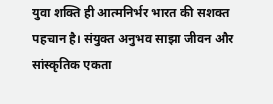युवा शक्ति ही आत्मनिर्भर भारत की सशक्त पहचान है। संयुक्त अनुभव साझा जीवन और सांस्कृतिक एकता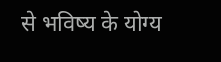से भविष्य के योग्य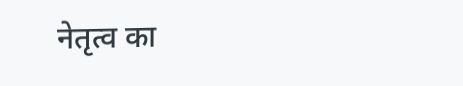नेतृत्व का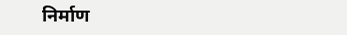निर्माण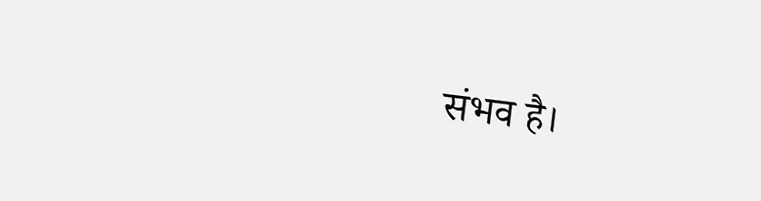संभव है।